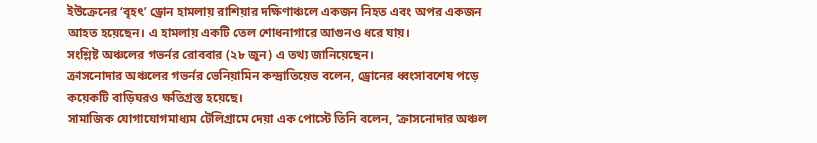ইউক্রেনের ‘বৃহৎ’ ড্রোন হামলায় রাশিয়ার দক্ষিণাঞ্চলে একজন নিহত এবং অপর একজন আহত হয়েছেন। এ হামলায় একটি তেল শোধনাগারে আগুনও ধরে যায়।
সংশ্লিষ্ট অঞ্চলের গভর্নর রোববার (২৮ জুন) এ তথ্য জানিয়েছেন।
ক্রাসনোদার অঞ্চলের গভর্নর ভেনিয়ামিন কন্দ্রাতিয়েভ বলেন, ড্রোনের ধ্বংসাবশেষ পড়ে কয়েকটি বাড়িঘরও ক্ষতিগ্রস্ত হয়েছে।
সামাজিক যোগাযোগমাধ্যম টেলিগ্রামে দেয়া এক পোস্টে তিনি বলেন, ‘ক্রাসনোদার অঞ্চল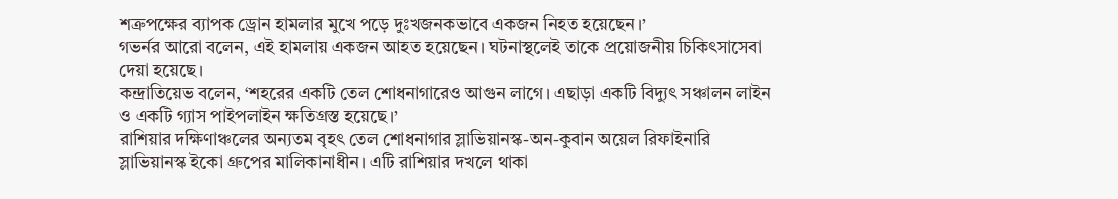শত্রুপক্ষের ব্যাপক ড্রোন হামলার মুখে পড়ে দুঃখজনকভাবে একজন নিহত হয়েছেন।’
গভর্নর আরো বলেন, এই হামলায় একজন আহত হয়েছেন। ঘটনাস্থলেই তাকে প্রয়োজনীয় চিকিৎসাসেবা দেয়া হয়েছে।
কন্দ্রাতিয়েভ বলেন, ‘শহরের একটি তেল শোধনাগারেও আগুন লাগে। এছাড়া একটি বিদ্যুৎ সঞ্চালন লাইন ও একটি গ্যাস পাইপলাইন ক্ষতিগ্রস্ত হয়েছে।’
রাশিয়ার দক্ষিণাঞ্চলের অন্যতম বৃহৎ তেল শোধনাগার স্লাভিয়ানস্ক-অন-কুবান অয়েল রিফাইনারি স্লাভিয়ানস্ক ইকো গ্রুপের মালিকানাধীন। এটি রাশিয়ার দখলে থাকা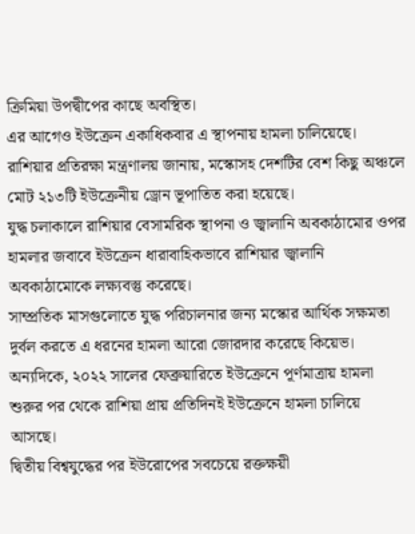ক্রিমিয়া উপদ্বীপের কাছে অবস্থিত।
এর আগেও ইউক্রেন একাধিকবার এ স্থাপনায় হামলা চালিয়েছে।
রাশিয়ার প্রতিরক্ষা মন্ত্রণালয় জানায়, মস্কোসহ দেশটির বেশ কিছু অঞ্চলে মোট ২১৩টি ইউক্রেনীয় ড্রোন ভূপাতিত করা হয়েছে।
যুদ্ধ চলাকালে রাশিয়ার বেসামরিক স্থাপনা ও জ্বালানি অবকাঠামোর ওপর হামলার জবাবে ইউক্রেন ধারাবাহিকভাবে রাশিয়ার জ্বালানি অবকাঠামোকে লক্ষ্যবস্তু করেছে।
সাম্প্রতিক মাসগুলোতে যুদ্ধ পরিচালনার জন্য মস্কোর আর্থিক সক্ষমতা দুর্বল করতে এ ধরনের হামলা আরো জোরদার করেছে কিয়েভ।
অন্যদিকে, ২০২২ সালের ফেব্রুয়ারিতে ইউক্রেনে পূর্ণমাত্রায় হামলা শুরুর পর থেকে রাশিয়া প্রায় প্রতিদিনই ইউক্রেনে হামলা চালিয়ে আসছে।
দ্বিতীয় বিশ্বযুদ্ধের পর ইউরোপের সবচেয়ে রক্তক্ষয়ী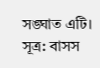সঙ্ঘাত এটি।
সূত্র: বাসস